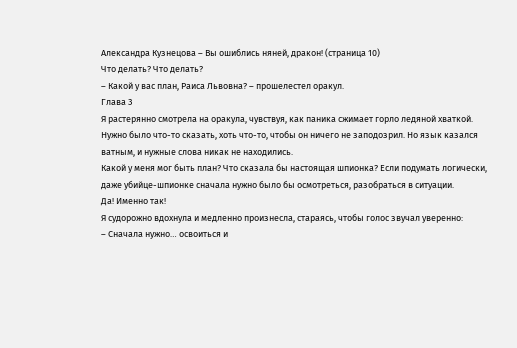Александра Кузнецова – Вы ошиблись няней, дракон! (страница 10)
Что делать? Что делать?
– Какой у вас план, Раиса Львовна? – прошелестел оракул.
Глава 3
Я растерянно смотрела на оракула, чувствуя, как паника сжимает горло ледяной хваткой. Нужно было что-то сказать, хоть что-то, чтобы он ничего не заподозрил. Но язык казался ватным, и нужные слова никак не находились.
Какой у меня мог быть план? Что сказала бы настоящая шпионка? Если подумать логически, даже убийце-шпионке сначала нужно было бы осмотреться, разобраться в ситуации.
Да! Именно так!
Я судорожно вдохнула и медленно произнесла, стараясь, чтобы голос звучал уверенно:
– Сначала нужно… освоиться и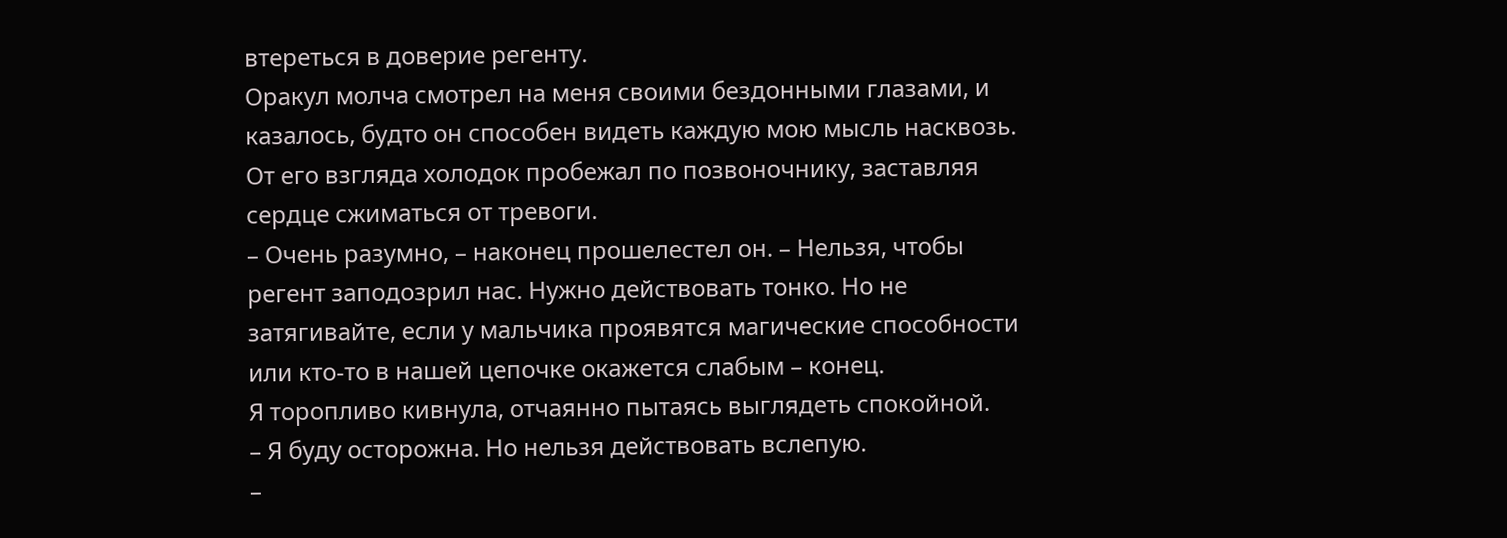втереться в доверие регенту.
Оракул молча смотрел на меня своими бездонными глазами, и казалось, будто он способен видеть каждую мою мысль насквозь. От его взгляда холодок пробежал по позвоночнику, заставляя сердце сжиматься от тревоги.
– Очень разумно, – наконец прошелестел он. – Нельзя, чтобы регент заподозрил нас. Нужно действовать тонко. Но не затягивайте, если у мальчика проявятся магические способности или кто-то в нашей цепочке окажется слабым – конец.
Я торопливо кивнула, отчаянно пытаясь выглядеть спокойной.
– Я буду осторожна. Но нельзя действовать вслепую.
–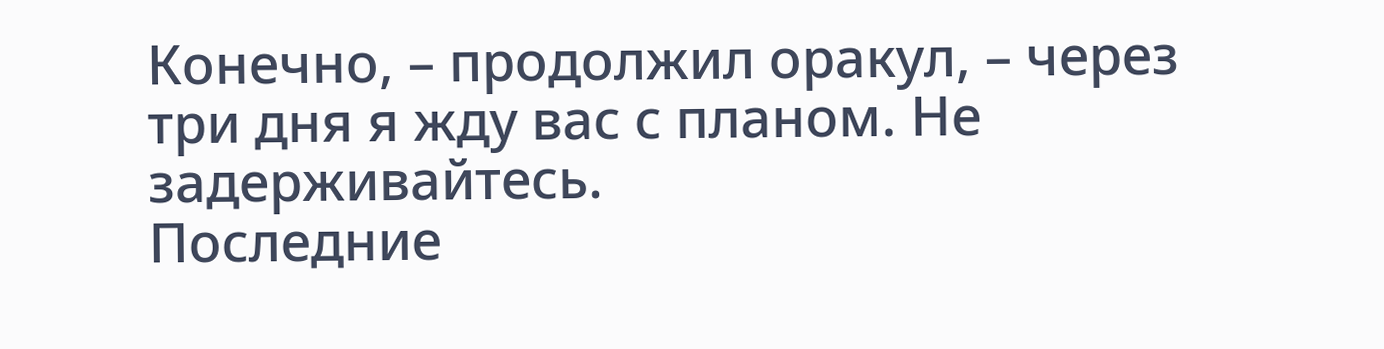Конечно, – продолжил оракул, – через три дня я жду вас с планом. Не задерживайтесь.
Последние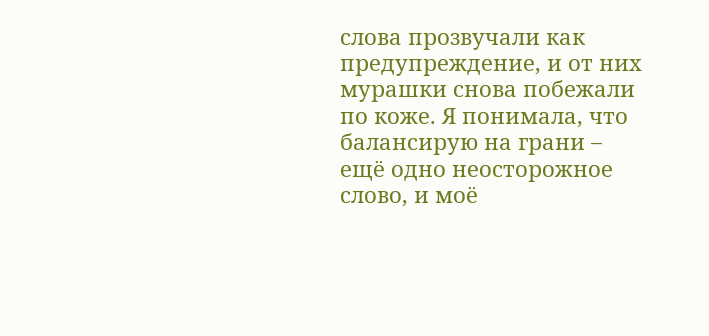слова прозвучали как предупреждение, и от них мурашки снова побежали по коже. Я понимала, что балансирую на грани – ещё одно неосторожное слово, и моё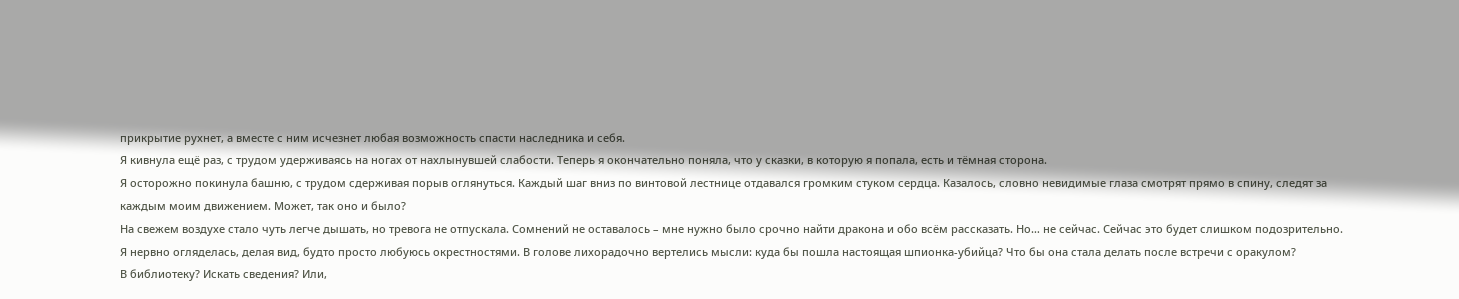прикрытие рухнет, а вместе с ним исчезнет любая возможность спасти наследника и себя.
Я кивнула ещё раз, с трудом удерживаясь на ногах от нахлынувшей слабости. Теперь я окончательно поняла, что у сказки, в которую я попала, есть и тёмная сторона.
Я осторожно покинула башню, с трудом сдерживая порыв оглянуться. Каждый шаг вниз по винтовой лестнице отдавался громким стуком сердца. Казалось, словно невидимые глаза смотрят прямо в спину, следят за каждым моим движением. Может, так оно и было?
На свежем воздухе стало чуть легче дышать, но тревога не отпускала. Сомнений не оставалось – мне нужно было срочно найти дракона и обо всём рассказать. Но… не сейчас. Сейчас это будет слишком подозрительно.
Я нервно огляделась, делая вид, будто просто любуюсь окрестностями. В голове лихорадочно вертелись мысли: куда бы пошла настоящая шпионка-убийца? Что бы она стала делать после встречи с оракулом?
В библиотеку? Искать сведения? Или,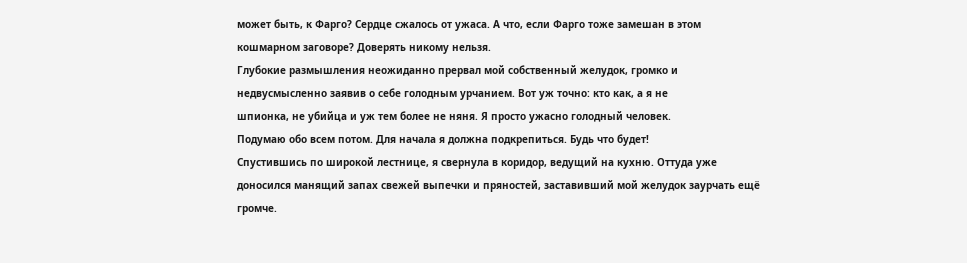может быть, к Фарго? Сердце сжалось от ужаса. А что, если Фарго тоже замешан в этом кошмарном заговоре? Доверять никому нельзя.
Глубокие размышления неожиданно прервал мой собственный желудок, громко и недвусмысленно заявив о себе голодным урчанием. Вот уж точно: кто как, а я не
шпионка, не убийца и уж тем более не няня. Я просто ужасно голодный человек.
Подумаю обо всем потом. Для начала я должна подкрепиться. Будь что будет!
Спустившись по широкой лестнице, я свернула в коридор, ведущий на кухню. Оттуда уже доносился манящий запах свежей выпечки и пряностей, заставивший мой желудок заурчать ещё громче.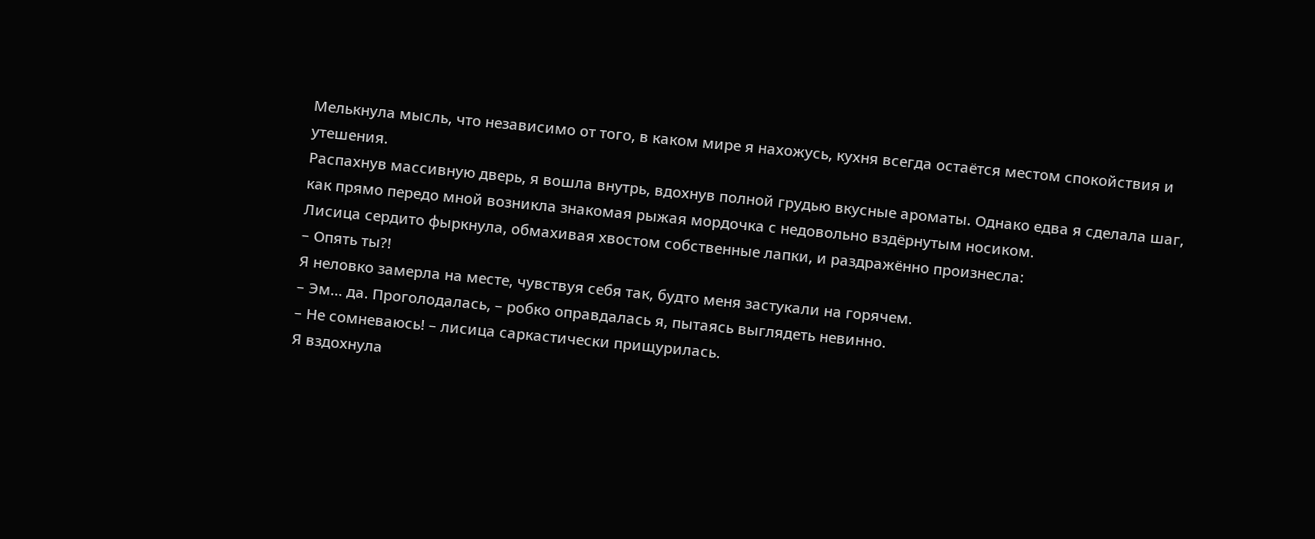Мелькнула мысль, что независимо от того, в каком мире я нахожусь, кухня всегда остаётся местом спокойствия и утешения.
Распахнув массивную дверь, я вошла внутрь, вдохнув полной грудью вкусные ароматы. Однако едва я сделала шаг, как прямо передо мной возникла знакомая рыжая мордочка с недовольно вздёрнутым носиком.
Лисица сердито фыркнула, обмахивая хвостом собственные лапки, и раздражённо произнесла:
– Опять ты?!
Я неловко замерла на месте, чувствуя себя так, будто меня застукали на горячем.
– Эм… да. Проголодалась, – робко оправдалась я, пытаясь выглядеть невинно.
– Не сомневаюсь! – лисица саркастически прищурилась.
Я вздохнула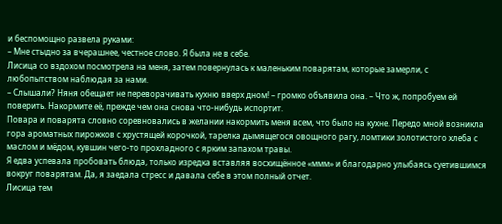и беспомощно развела руками:
– Мне стыдно за вчерашнее, честное слово. Я была не в себе.
Лисица со вздохом посмотрела на меня, затем повернулась к маленьким поварятам, которые замерли, с любопытством наблюдая за нами.
– Слышали? Няня обещает не переворачивать кухню вверх дном! – громко объявила она. – Что ж, попробуем ей поверить. Накормите её, прежде чем она снова что-нибудь испортит.
Повара и поварята словно соревновались в желании накормить меня всем, что было на кухне. Передо мной возникла гора ароматных пирожков с хрустящей корочкой, тарелка дымящегося овощного рагу, ломтики золотистого хлеба с маслом и мёдом, кувшин чего-то прохладного с ярким запахом травы.
Я едва успевала пробовать блюда, только изредка вставляя восхищённое «ммм» и благодарно улыбаясь суетившимся вокруг поварятам. Да, я заедала стресс и давала себе в этом полный отчет.
Лисица тем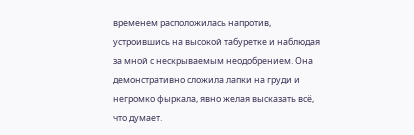временем расположилась напротив, устроившись на высокой табуретке и наблюдая за мной с нескрываемым неодобрением. Она демонстративно сложила лапки на груди и негромко фыркала, явно желая высказать всё, что думает.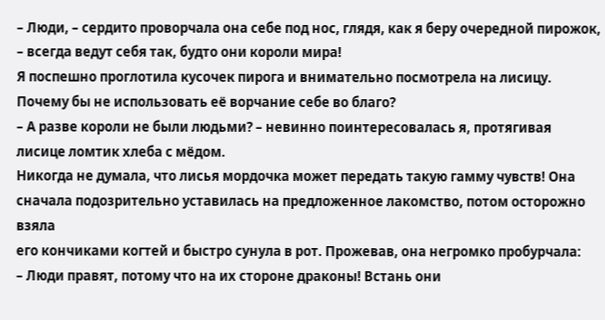– Люди, – сердито проворчала она себе под нос, глядя, как я беру очередной пирожок, – всегда ведут себя так, будто они короли мира!
Я поспешно проглотила кусочек пирога и внимательно посмотрела на лисицу. Почему бы не использовать её ворчание себе во благо?
– А разве короли не были людьми? – невинно поинтересовалась я, протягивая лисице ломтик хлеба с мёдом.
Никогда не думала, что лисья мордочка может передать такую гамму чувств! Она сначала подозрительно уставилась на предложенное лакомство, потом осторожно взяла
его кончиками когтей и быстро сунула в рот. Прожевав, она негромко пробурчала:
– Люди правят, потому что на их стороне драконы! Встань они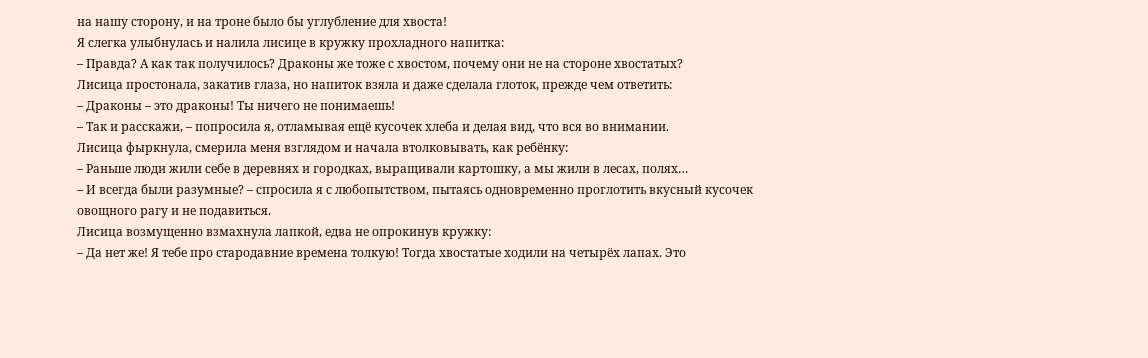на нашу сторону, и на троне было бы углубление для хвоста!
Я слегка улыбнулась и налила лисице в кружку прохладного напитка:
– Правда? А как так получилось? Драконы же тоже с хвостом, почему они не на стороне хвостатых?
Лисица простонала, закатив глаза, но напиток взяла и даже сделала глоток, прежде чем ответить:
– Драконы – это драконы! Ты ничего не понимаешь!
– Так и расскажи, – попросила я, отламывая ещё кусочек хлеба и делая вид, что вся во внимании.
Лисица фыркнула, смерила меня взглядом и начала втолковывать, как ребёнку:
– Раньше люди жили себе в деревнях и городках, выращивали картошку, а мы жили в лесах, полях…
– И всегда были разумные? – спросила я с любопытством, пытаясь одновременно проглотить вкусный кусочек овощного рагу и не подавиться.
Лисица возмущенно взмахнула лапкой, едва не опрокинув кружку:
– Да нет же! Я тебе про стародавние времена толкую! Тогда хвостатые ходили на четырёх лапах. Это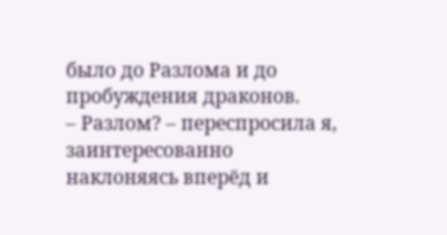было до Разлома и до пробуждения драконов.
– Разлом? – переспросила я, заинтересованно наклоняясь вперёд и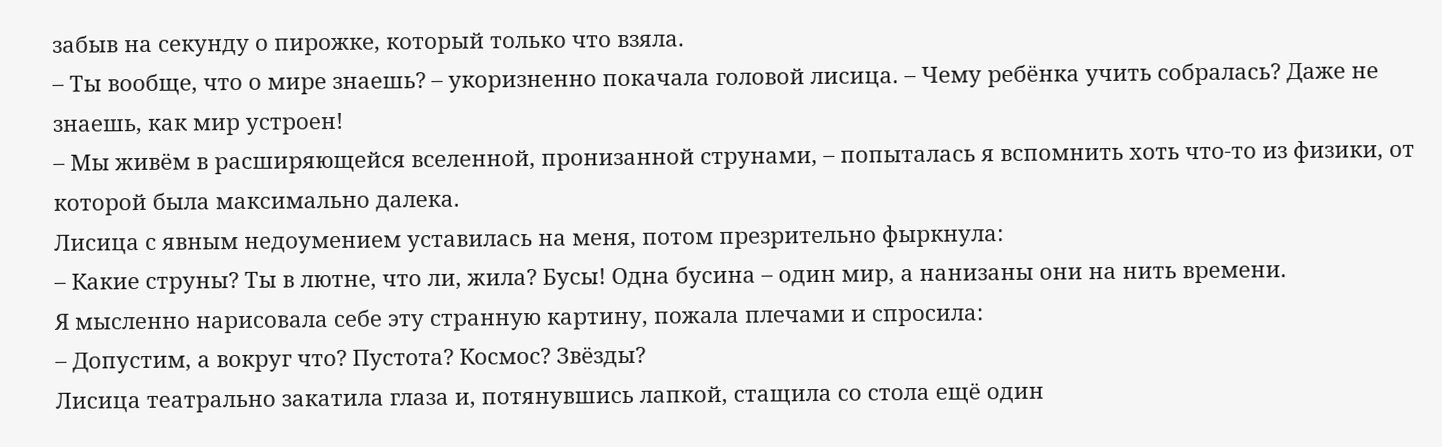забыв на секунду о пирожке, который только что взяла.
– Ты вообще, что о мире знаешь? – укоризненно покачала головой лисица. – Чему ребёнка учить собралась? Даже не знаешь, как мир устроен!
– Мы живём в расширяющейся вселенной, пронизанной струнами, – попыталась я вспомнить хоть что-то из физики, от которой была максимально далека.
Лисица с явным недоумением уставилась на меня, потом презрительно фыркнула:
– Какие струны? Ты в лютне, что ли, жила? Бусы! Одна бусина – один мир, а нанизаны они на нить времени.
Я мысленно нарисовала себе эту странную картину, пожала плечами и спросила:
– Допустим, а вокруг что? Пустота? Космос? Звёзды?
Лисица театрально закатила глаза и, потянувшись лапкой, стащила со стола ещё один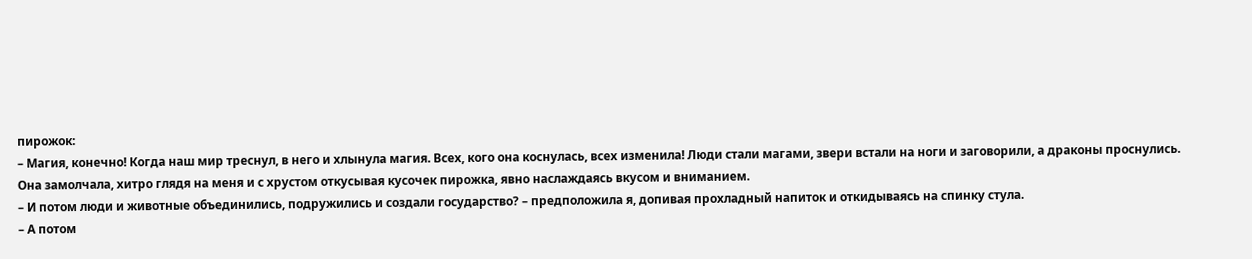пирожок:
– Магия, конечно! Когда наш мир треснул, в него и хлынула магия. Всех, кого она коснулась, всех изменила! Люди стали магами, звери встали на ноги и заговорили, а драконы проснулись.
Она замолчала, хитро глядя на меня и с хрустом откусывая кусочек пирожка, явно наслаждаясь вкусом и вниманием.
– И потом люди и животные объединились, подружились и создали государство? – предположила я, допивая прохладный напиток и откидываясь на спинку стула.
– А потом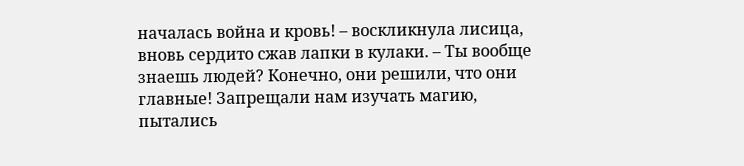началась война и кровь! – воскликнула лисица, вновь сердито сжав лапки в кулаки. – Ты вообще знаешь людей? Конечно, они решили, что они главные! Запрещали нам изучать магию, пытались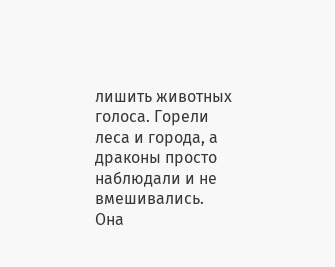лишить животных голоса. Горели леса и города, а драконы просто наблюдали и не вмешивались.
Она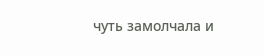чуть замолчала и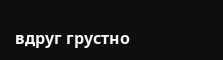вдруг грустно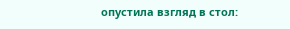опустила взгляд в стол: